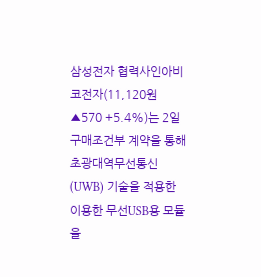삼성전자 협력사인아비코전자(11,120원 ▲570 +5.4%)는 2일 구매조건부 계약을 통해 초광대역무선통신(UWB) 기술을 적용한 이용한 무선USB용 모듈을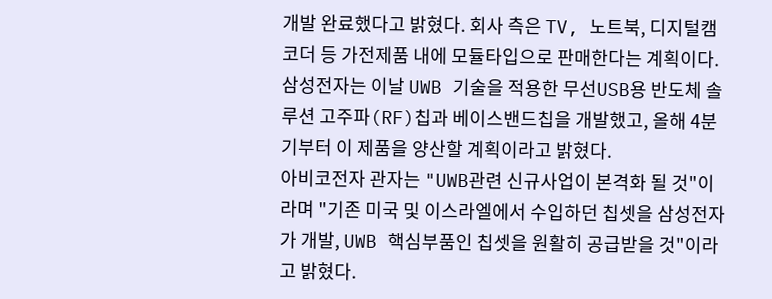개발 완료했다고 밝혔다. 회사 측은 TV, 노트북, 디지털캠코더 등 가전제품 내에 모듈타입으로 판매한다는 계획이다.
삼성전자는 이날 UWB 기술을 적용한 무선USB용 반도체 솔루션 고주파(RF)칩과 베이스밴드칩을 개발했고, 올해 4분기부터 이 제품을 양산할 계획이라고 밝혔다.
아비코전자 관자는 "UWB관련 신규사업이 본격화 될 것"이라며 "기존 미국 및 이스라엘에서 수입하던 칩셋을 삼성전자가 개발, UWB 핵심부품인 칩셋을 원활히 공급받을 것"이라고 밝혔다.